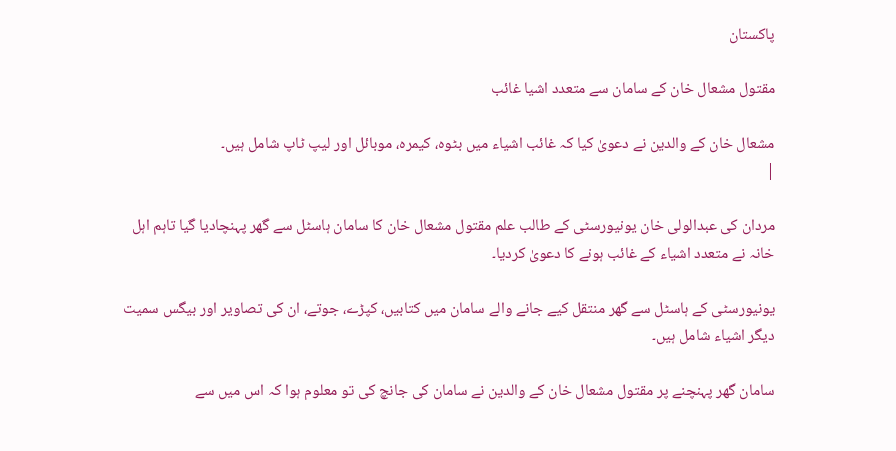پاکستان

مقتول مشعال خان کے سامان سے متعدد اشیا غائب

مشعال خان کے والدین نے دعویٰ کیا کہ غائب اشیاء میں بٹوہ، کیمرہ، موبائل اور لیپ ٹاپ شامل ہیں۔
|

مردان کی عبدالولی خان یونیورسٹی کے طالب علم مقتول مشعال خان کا سامان ہاسٹل سے گھر پہنچادیا گیا تاہم اہل خانہ نے متعدد اشیاء کے غائب ہونے کا دعویٰ کردیا۔

یونیورسٹی کے ہاسٹل سے گھر منتقل کیے جانے والے سامان میں کتابیں، کپڑے، جوتے، ان کی تصاویر اور بیگس سمیت دیگر اشیاء شامل ہیں۔

سامان گھر پہنچنے پر مقتول مشعال خان کے والدین نے سامان کی جانچ کی تو معلوم ہوا کہ اس میں سے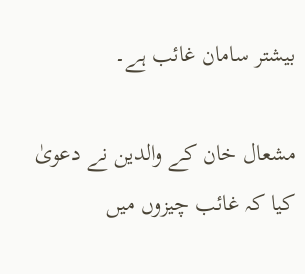بیشتر سامان غائب ہے۔

مشعال خان کے والدین نے دعویٰ کیا کہ غائب چیزوں میں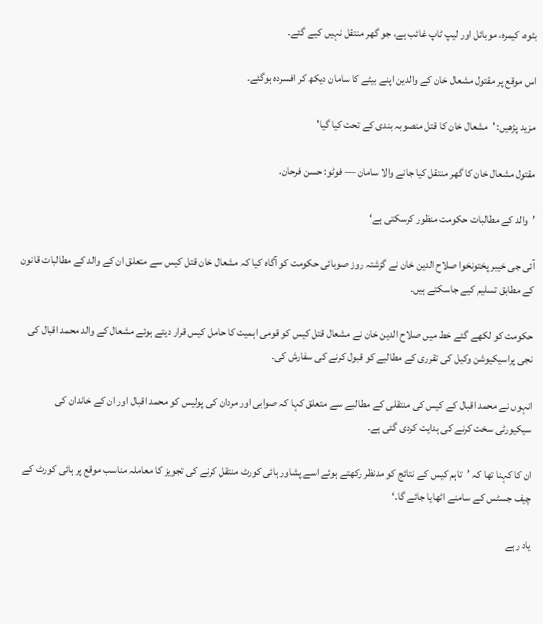بٹوہ، کیمرہ، موبائل اور لیپ ٹاپ غائب ہے، جو گھر منتقل نہیں کیے گئے۔

اس موقع پر مقتول مشعال خان کے والدین اپنے بیٹے کا سامان دیکھ کر افسردہ ہوگئے۔

مزید پڑھیں: 'مشعال خان کا قتل منصوبہ بندی کے تحت کیا گیا'

مقتول مشعال خان کا گھر منتقل کیا جانے والا سامان — فوٹو: حسن فرحان.

’والد کے مطالبات حکومت منظور کرسکتی ہے‘

آئی جی خیبر پختونخوا صلاح الدین خان نے گزشتہ روز صوبائی حکومت کو آگاہ کیا کہ مشعال خان قتل کیس سے متعلق ان کے والد کے مطالبات قانون کے مطابق تسلیم کیے جاسکتے ہیں۔

حکومت کو لکھے گئے خط میں صلاح الدین خان نے مشعال قتل کیس کو قومی اہمیت کا حامل کیس قرار دیتے ہوئے مشعال کے والد محمد اقبال کی نجی پراسیکیوشن وکیل کی تقرری کے مطالبے کو قبول کرنے کی سفارش کی۔

انہوں نے محمد اقبال کے کیس کی منتقلی کے مطالبے سے متعلق کہا کہ صوابی اور مردان کی پولیس کو محمد اقبال اور ان کے خاندان کی سیکیورٹی سخت کرنے کی ہدایت کردی گئی ہے۔

ان کا کہنا تھا کہ ’تاہم کیس کے نتائج کو مدنظر رکھتے ہوئے اسے پشاور ہائی کورٹ منتقل کرنے کی تجویز کا معاملہ مناسب موقع پر ہائی کورٹ کے چیف جسٹس کے سامنے اٹھایا جائے گا۔‘

یاد رہے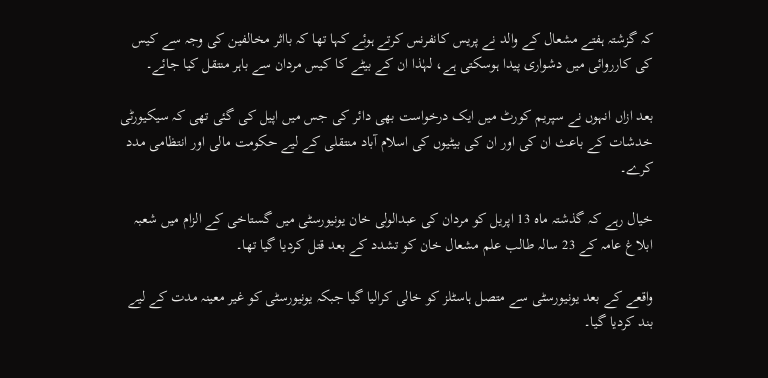کہ گزشتہ ہفتے مشعال کے والد نے پریس کانفرنس کرتے ہوئے کہا تھا کہ بااثر مخالفین کی وجہ سے کیس کی کارروائی میں دشواری پیدا ہوسکتی ہے، لہٰذا ان کے بیٹے کا کیس مردان سے باہر منتقل کیا جائے۔

بعد ازاں انہوں نے سپریم کورٹ میں ایک درخواست بھی دائر کی جس میں اپیل کی گئی تھی کہ سیکیورٹی خدشات کے باعث ان کی اور ان کی بیٹیوں کی اسلام آباد منتقلی کے لیے حکومت مالی اور انتظامی مدد کرے۔

خیال رہے کہ گذشتہ ماہ 13 اپریل کو مردان کی عبدالولی خان یونیورسٹی میں گستاخی کے الزام میں شعبہ ابلاغ عامہ کے 23 سالہ طالب علم مشعال خان کو تشدد کے بعد قتل کردیا گیا تھا۔

واقعے کے بعد یونیورسٹی سے متصل ہاسٹلز کو خالی کرالیا گیا جبکہ یونیورسٹی کو غیر معینہ مدت کے لیے بند کردیا گیا۔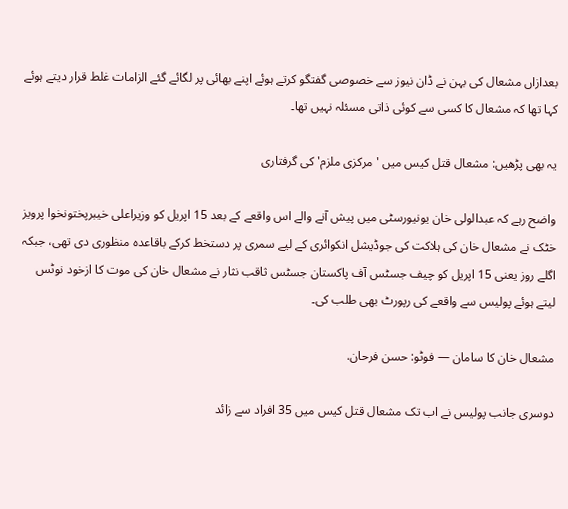بعدازاں مشعال کی بہن نے ڈان نیوز سے خصوصی گفتگو کرتے ہوئے اپنے بھائی پر لگائے گئے الزامات غلط قرار دیتے ہوئے کہا تھا کہ مشعال کا کسی سے کوئی ذاتی مسئلہ نہیں تھا۔

یہ بھی پڑھیں: مشعال قتل کیس میں 'مرکزی ملزم' کی گرفتاری

واضح رہے کہ عبدالولی خان یونیورسٹی میں پیش آنے والے اس واقعے کے بعد 15 اپریل کو وزیراعلی خیبرپختونخوا پرویز خٹک نے مشعال خان کی ہلاکت کی جوڈیشل انکوائری کے لیے سمری پر دستخط کرکے باقاعدہ منظوری دی تھی، جبکہ اگلے روز یعنی 15 اپریل کو چیف جسٹس آف پاکستان جسٹس ثاقب نثار نے مشعال خان کی موت کا ازخود نوٹس لیتے ہوئے پولیس سے واقعے کی رپورٹ بھی طلب کی۔

مشعال خان کا سامان — فوٹو: حسن فرحان.

دوسری جانب پولیس نے اب تک مشعال قتل کیس میں 35 افراد سے زائد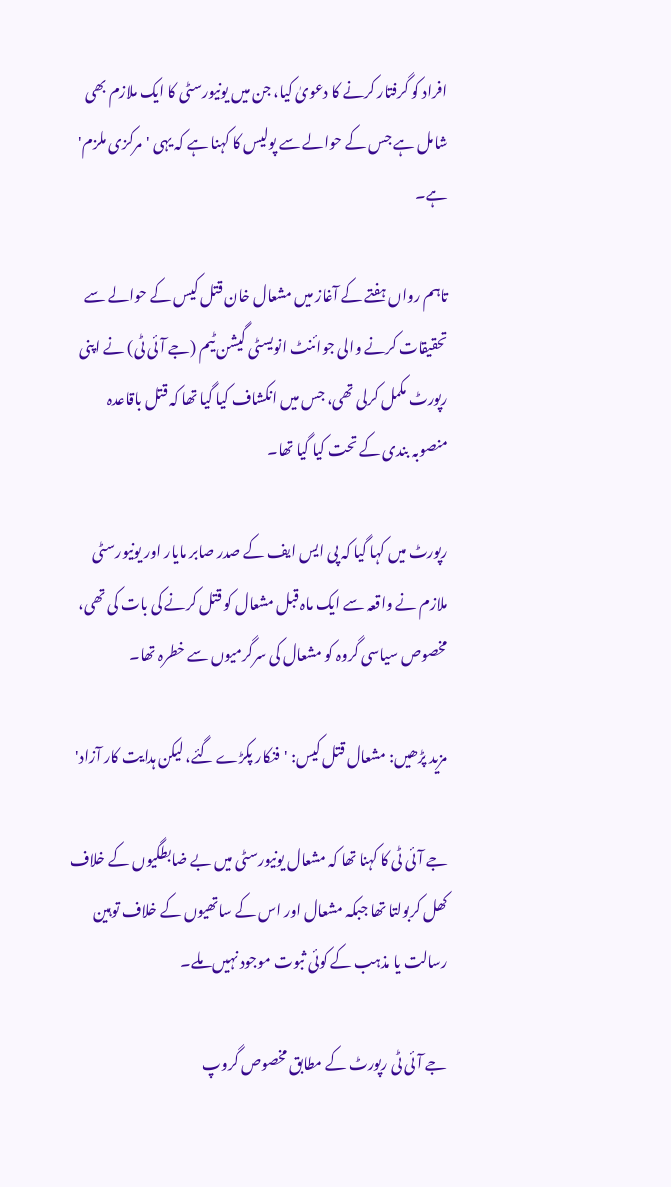افراد کو گرفتار کرنے کا دعویٰ کیا، جن میں یونیورسٹی کا ایک ملازم بھی شامل ہے جس کے حوالے سے پولیس کا کہنا ہے کہ یہی 'مرکزی ملزم' ہے۔

تاہم رواں ہفتے کے آغاز میں مشعال خان قتل کیس کے حوالے سے تحقیقات کرنے والی جوائنٹ انویسٹی گیشن ٹیم (جے آئی ٹی) نے اپنی رپورٹ مکمل کرلی تھی، جس میں انکشاف کیا گیا تھا کہ قتل باقاعدہ منصوبہ بندی کے تحت کیا گیا تھا۔

رپورٹ میں کہا گیا کہ پی ایس ایف کے صدر صابر مایار اور یونیورسٹی ملازم نے واقعہ سے ایک ماہ قبل مشعال کو قتل کرنے کی بات کی تھی، مخصوص سیاسی گروہ کو مشعال کی سرگرمیوں سے خطرہ تھا۔

مزید پڑھیں: مشعال قتل کیس: 'فنکار پکڑے گئے، لیکن ہدایت کار آزاد'

جے آئی ٹی کا کہنا تھا کہ مشعال یونیورسٹی میں بے ضابطگيوں کے خلاف کھل کربولتا تھا جبکہ مشعال اور اس کے ساتھیوں کے خلاف توہین رسالت یا مذہب کے کوئی ثبوت موجود نہیں ملے۔

جے آئی ٹی رپورٹ کے مطابق مخصوص گروپ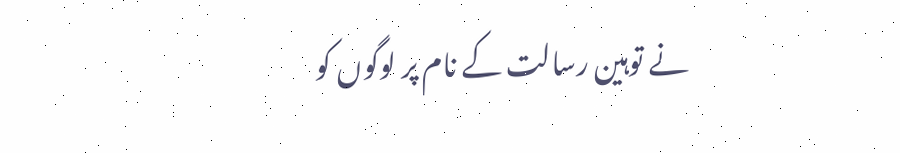نے توہین رسالت کے نام پر لوگوں کو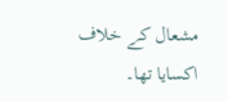مشعال کے خلاف اکسایا تھا۔